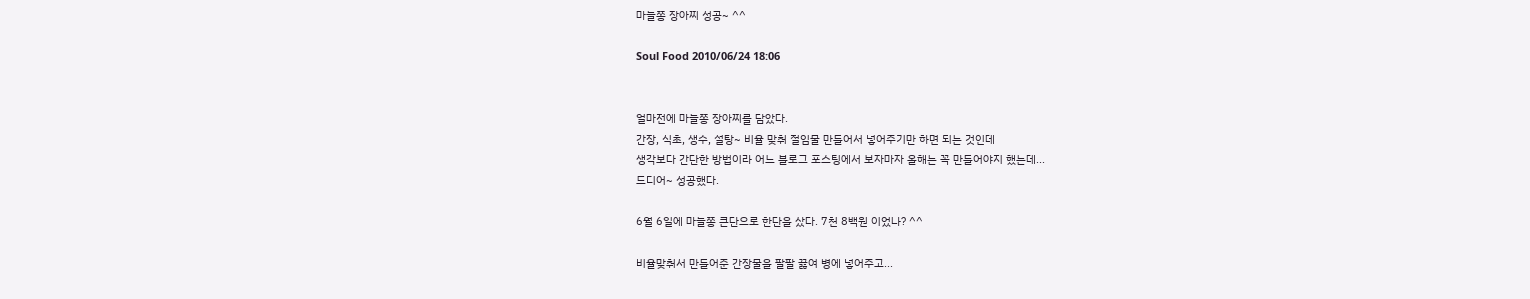마늘쫑 장아찌 성공~ ^^

Soul Food 2010/06/24 18:06


얼마전에 마늘쫑 장아찌를 담았다.
간장, 식초, 생수, 설탕~ 비율 맞춰 절임물 만들어서 넣어주기만 하면 되는 것인데
생각보다 간단한 방법이라 어느 블로그 포스팅에서 보자마자 올해는 꼭 만들어야지 했는데...
드디어~ 성공했다.

6월 6일에 마늘쫑 큰단으로 한단을 샀다. 7천 8백원 이었나? ^^

비율맞춰서 만들어준 간장물을 팔팔 끓여 병에 넣어주고...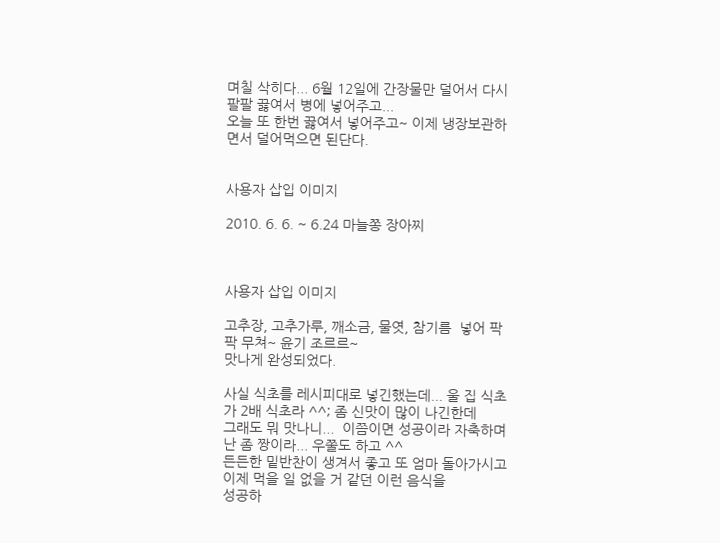며칠 삭히다... 6월 12일에 간장물만 덜어서 다시 팔팔 끓여서 병에 넣어주고...
오늘 또 한번 끓여서 넣어주고~ 이제 냉장보관하면서 덜어먹으면 된단다.


사용자 삽입 이미지

2010. 6. 6. ~ 6.24 마늘쫑 장아찌



사용자 삽입 이미지

고추장, 고추가루, 깨소금, 물엿, 참기름  넣어 팍팍 무쳐~ 윤기 조르르~
맛나게 완성되었다.

사실 식초를 레시피대로 넣긴했는데... 울 집 식초가 2배 식초라 ^^; 좀 신맛이 많이 나긴한데
그래도 뭐 맛나니...  이쯤이면 성공이라 자축하며 난 좀 짱이라... 우쭐도 하고 ^^
든든한 밑반찬이 생겨서 좋고 또 엄마 돌아가시고 이제 먹을 일 없을 거 같던 이런 음식을
성공하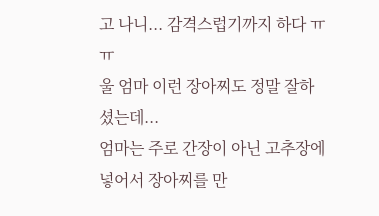고 나니... 감격스럽기까지 하다 ㅠㅠ
울 엄마 이런 장아찌도 정말 잘하셨는데...
엄마는 주로 간장이 아닌 고추장에 넣어서 장아찌를 만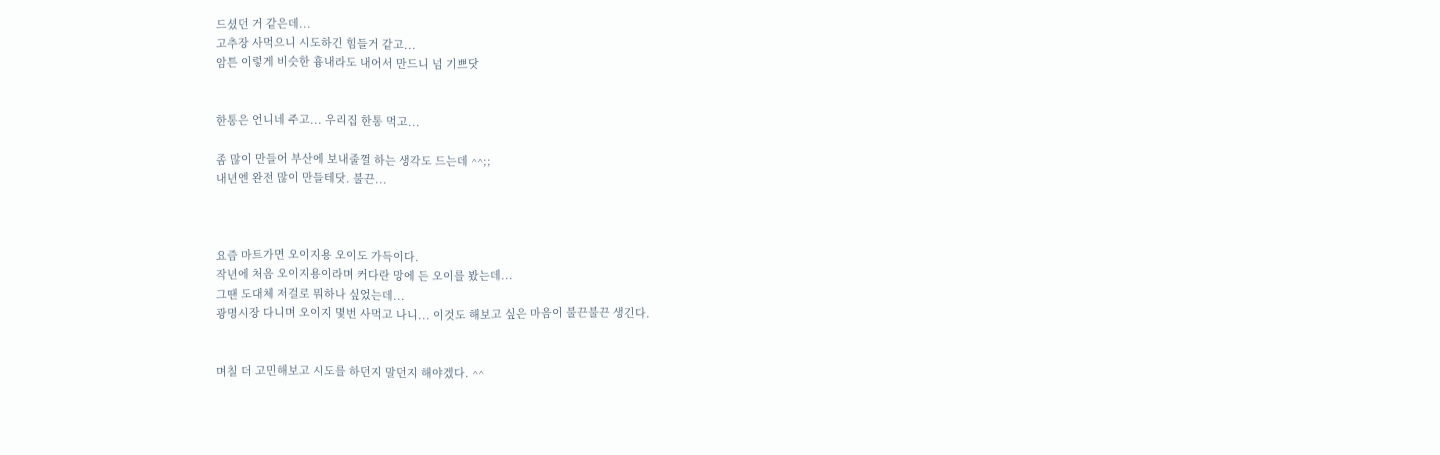드셨던 거 같은데...
고추장 사먹으니 시도하긴 힘들거 같고...
암튼 이렇게 비슷한 흉내라도 내어서 만드니 넘 기쁘닷


한통은 언니네 주고... 우리집 한통 먹고...

좀 많이 만들어 부산에 보내줄껄 하는 생각도 드는데 ^^;;
내년엔 완전 많이 만들테닷. 불끈...



요즘 마트가면 오이지용 오이도 가득이다.
작년에 처음 오이지용이라며 커다란 망에 든 오이를 봤는데...
그땐 도대체 저걸로 뭐하나 싶었는데...
광명시장 다니며 오이지 몇번 사먹고 나니... 이것도 해보고 싶은 마음이 불끈불끈 생긴다.


며칠 더 고민해보고 시도를 하던지 말던지 해야겠다. ^^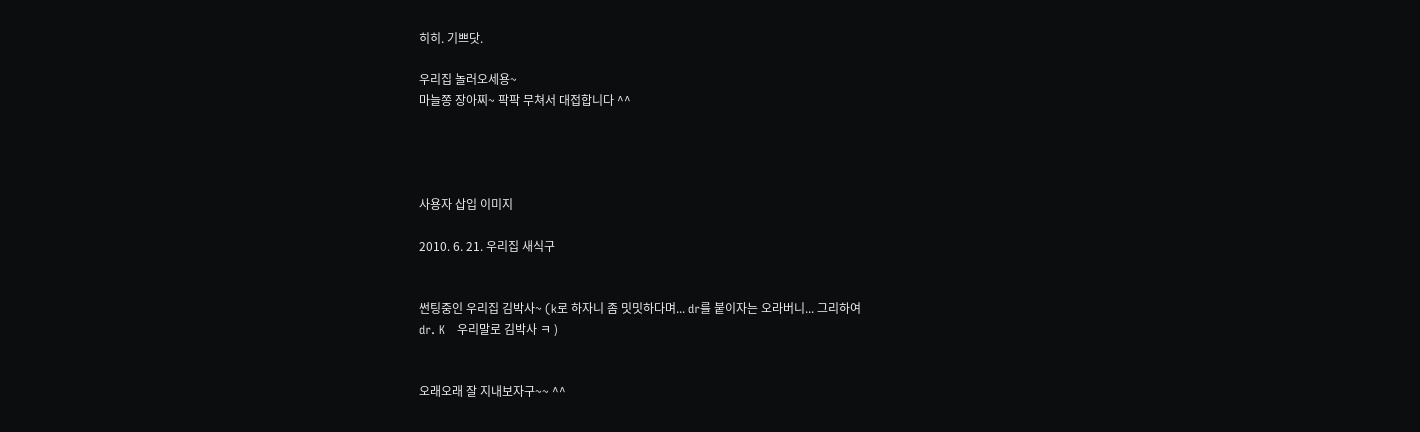히히. 기쁘닷.

우리집 놀러오세용~
마늘쫑 장아찌~ 팍팍 무쳐서 대접합니다 ^^




사용자 삽입 이미지

2010. 6. 21. 우리집 새식구


썬팅중인 우리집 김박사~ (k로 하자니 좀 밋밋하다며... dr를 붙이자는 오라버니... 그리하여
dr. K   우리말로 김박사 ㅋ )


오래오래 잘 지내보자구~~ ^^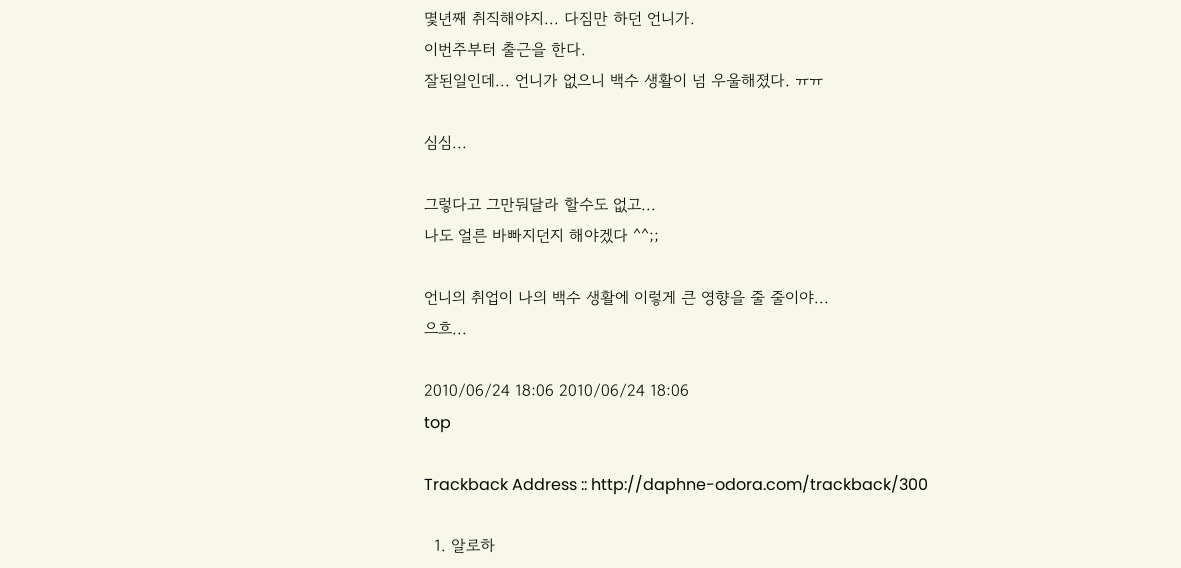몇년째 취직해야지... 다짐만 하던 언니가.
이번주부터 출근을 한다.
잘된일인데... 언니가 없으니 백수 생활이 넘 우울해졌다. ㅠㅠ

심심...

그렇다고 그만둬달라 할수도 없고...
나도 얼른 바빠지던지 해야겠다 ^^;;

언니의 취업이 나의 백수 생활에 이렇게 큰 영향을 줄 줄이야...
으흐...

2010/06/24 18:06 2010/06/24 18:06
top

Trackback Address :: http://daphne-odora.com/trackback/300

  1. 알로하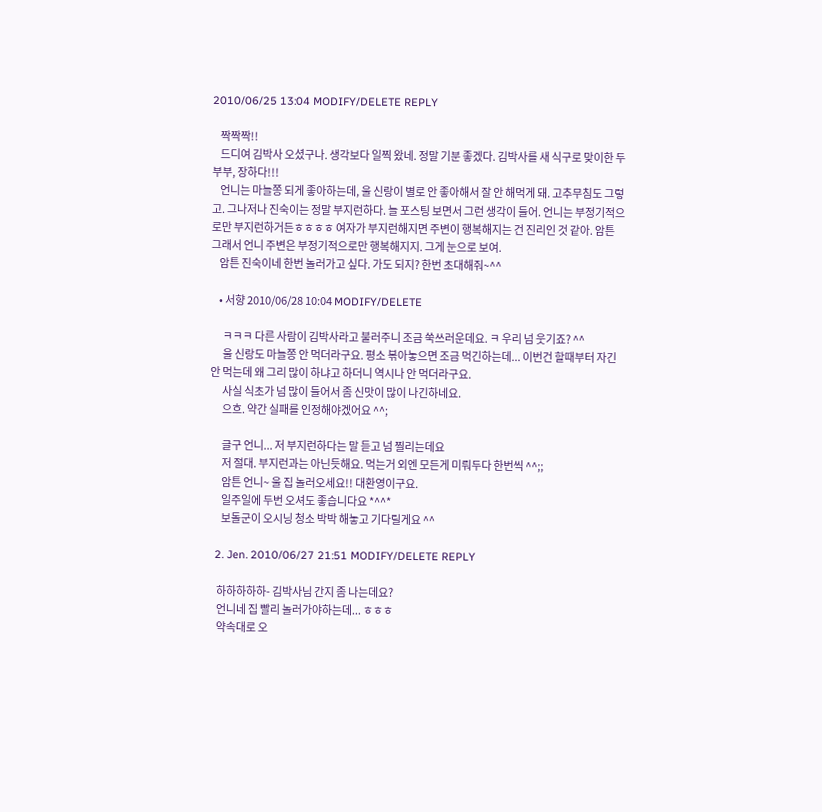2010/06/25 13:04 MODIFY/DELETE REPLY

    짝짝짝!!
    드디여 김박사 오셨구나. 생각보다 일찍 왔네. 정말 기분 좋겠다. 김박사를 새 식구로 맞이한 두 부부, 장하다!!!
    언니는 마늘쫑 되게 좋아하는데, 울 신랑이 별로 안 좋아해서 잘 안 해먹게 돼. 고추무침도 그렇고. 그나저나 진숙이는 정말 부지런하다. 늘 포스팅 보면서 그런 생각이 들어. 언니는 부정기적으로만 부지런하거든ㅎㅎㅎㅎ 여자가 부지런해지면 주변이 행복해지는 건 진리인 것 같아. 암튼 그래서 언니 주변은 부정기적으로만 행복해지지. 그게 눈으로 보여.
    암튼 진숙이네 한번 놀러가고 싶다. 가도 되지? 한번 초대해줘~^^

    • 서향 2010/06/28 10:04 MODIFY/DELETE

      ㅋㅋㅋ 다른 사람이 김박사라고 불러주니 조금 쑥쓰러운데요. ㅋ 우리 넘 웃기죠? ^^
      울 신랑도 마늘쫑 안 먹더라구요. 평소 볶아놓으면 조금 먹긴하는데... 이번건 할때부터 자긴 안 먹는데 왜 그리 많이 하냐고 하더니 역시나 안 먹더라구요.
      사실 식초가 넘 많이 들어서 좀 신맛이 많이 나긴하네요.
      으흐. 약간 실패를 인정해야겠어요 ^^;

      글구 언니... 저 부지런하다는 말 듣고 넘 찔리는데요
      저 절대. 부지런과는 아닌듯해요. 먹는거 외엔 모든게 미뤄두다 한번씩 ^^;;
      암튼 언니~ 울 집 놀러오세요!! 대환영이구요.
      일주일에 두번 오셔도 좋습니다요 *^^*
      보돌군이 오시닝 청소 박박 해놓고 기다릴게요 ^^

  2. Jen. 2010/06/27 21:51 MODIFY/DELETE REPLY

    하하하하하- 김박사님 간지 좀 나는데요?
    언니네 집 빨리 놀러가야하는데... ㅎㅎㅎ
    약속대로 오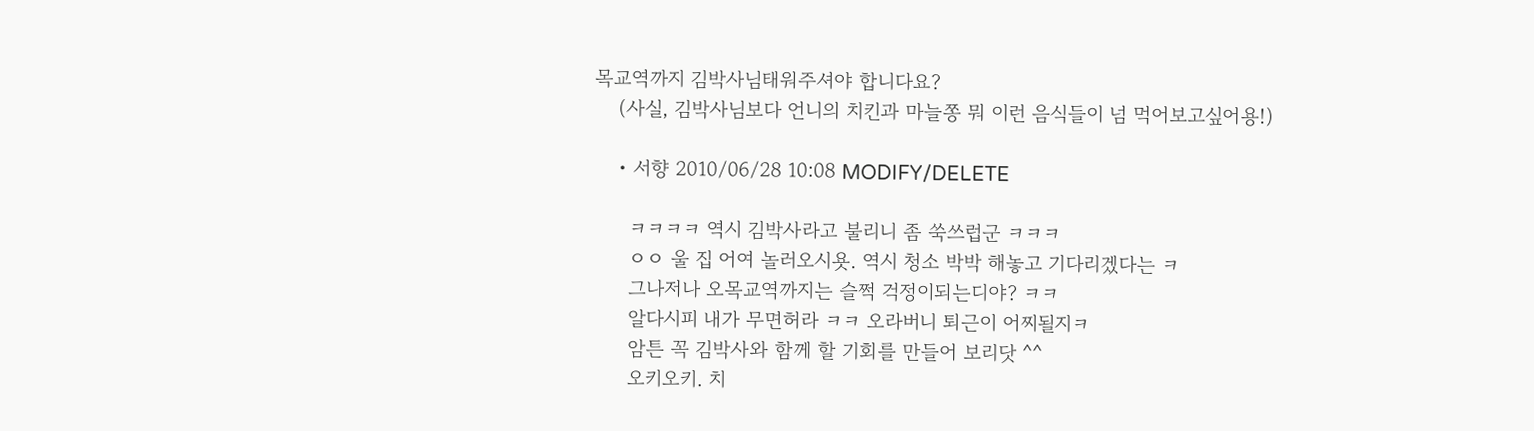목교역까지 김박사님태워주셔야 합니다요?
    (사실, 김박사님보다 언니의 치킨과 마늘쫑 뭐 이런 음식들이 넘 먹어보고싶어용!)

    • 서향 2010/06/28 10:08 MODIFY/DELETE

      ㅋㅋㅋㅋ 역시 김박사라고 불리니 좀 쑥쓰럽군 ㅋㅋㅋ
      ㅇㅇ 울 집 어여 놀러오시욧. 역시 청소 박박 해놓고 기다리겠다는 ㅋ
      그나저나 오목교역까지는 슬쩍 걱정이되는디야? ㅋㅋ
      알다시피 내가 무면허라 ㅋㅋ 오라버니 퇴근이 어찌될지ㅋ
      암튼 꼭 김박사와 함께 할 기회를 만들어 보리닷 ^^
      오키오키. 치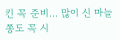킨 꼭 준비... 많이 신 마늘쫑도 꼭 시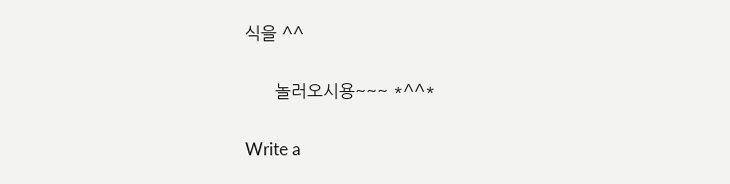식을 ^^

      놀러오시용~~~ *^^*

Write a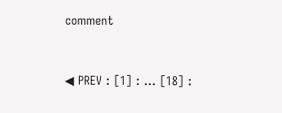comment


◀ PREV : [1] : ... [18] :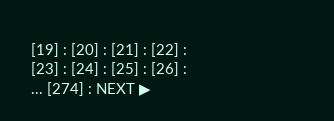[19] : [20] : [21] : [22] : [23] : [24] : [25] : [26] : ... [274] : NEXT ▶